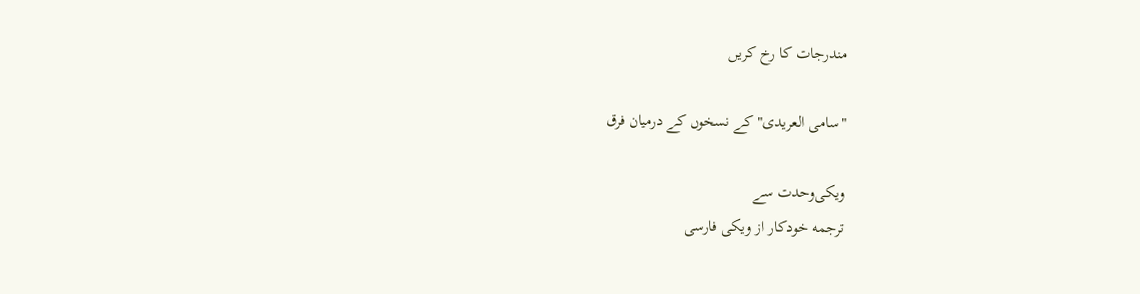مندرجات کا رخ کریں

"سامی العریدی" کے نسخوں کے درمیان فرق

ویکی‌وحدت سے
ترجمه خودکار از ویکی فارسی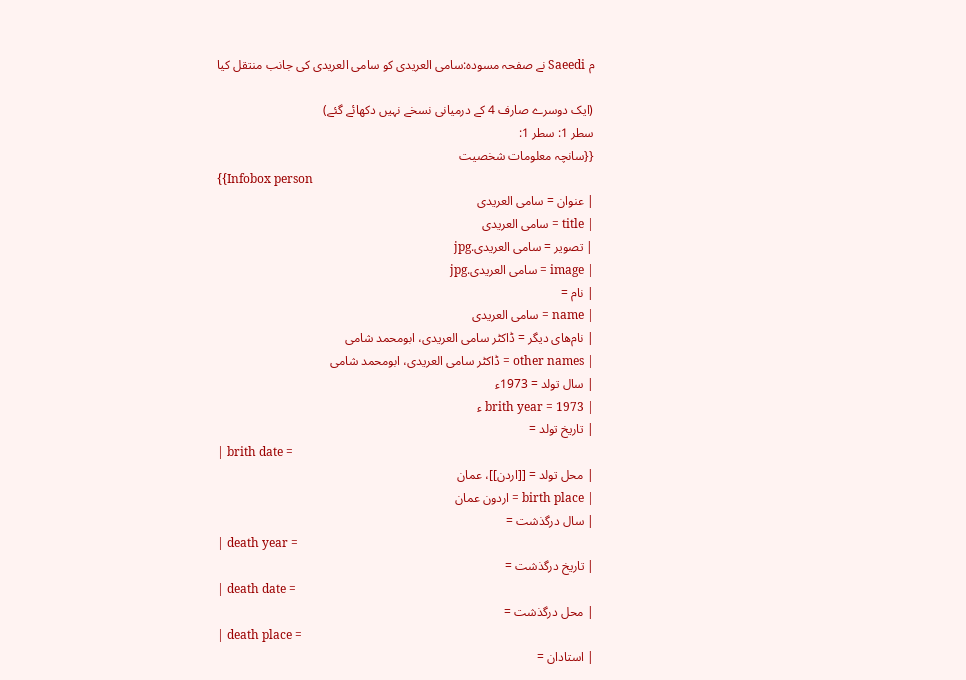م Saeedi نے صفحہ مسودہ:سامی العریدی کو سامی العریدی کی جانب منتقل کیا

(ایک دوسرے صارف 4 کے درمیانی نسخے نہیں دکھائے گئے)
سطر 1: سطر 1:
{{سانچہ معلومات شخصیت
{{Infobox person
| عنوان = سامی العریدی
| title = سامی العریدی
| تصویر = سامی العریدی.jpg
| image = سامی العریدی.jpg
| نام =
| name = سامی العریدی
| نام‌های دیگر = ڈاکٹر سامی العریدی، ابومحمد شامی
| other names = ڈاکٹر سامی العریدی، ابومحمد شامی
| سال تولد = 1973ء
| brith year = 1973 ء
| تاریخ تولد =
| brith date =
| محل تولد = [[اردن]]، عمان
| birth place = اردون عمان
| سال درگذشت =
| death year =
| تاریخ درگذشت =
| death date =
| محل درگذشت =
| death place =
| استادان =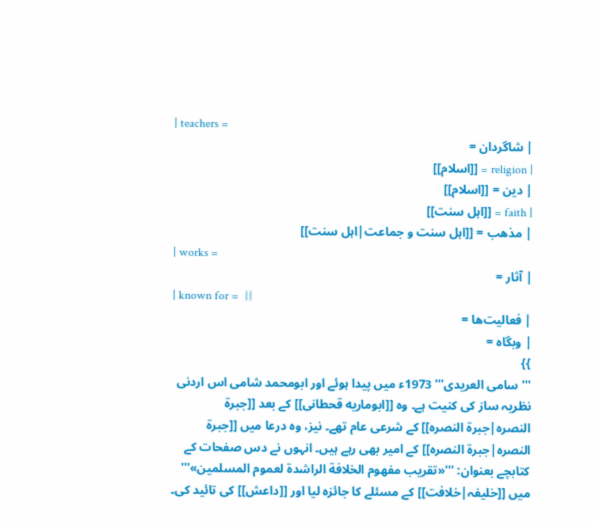| teachers =
| شاگردان =
| religion = [[اسلام]]
| دین = [[اسلام]]
| faith = [[اہل سنت]]
| مذهب = [[اہل سنت و جماعت|اہل سنت]]
| works =
| آثار =
| known for =  }}
| فعالیت‌ها =
| وبگاه =
}}
'''سامی العریدی''' 1973ء میں پیدا ہوئے اور ابومحمد شامی اس اردنی نظریہ ساز کی کنیت ہے۔ وہ [[ابوماریه قحطانی]] کے بعد [[جبرۃ النصرہ|جبرۃ النصرہ]] کے شرعی عام تھے۔ نیز، وہ درعا میں [[جبرۃ النصرہ|جبرۃ النصرہ]] کے امیر بھی رہے ہیں۔ انہوں نے دس صفحات کے کتابچے بعنوان: '''«تقریب مفهوم الخلافة الراشدة لعموم المسلمین»''' میں [[خلیفہ|خلافت]] کے مسئلے کا جائزہ لیا اور [[داعش]] کی تائید کی۔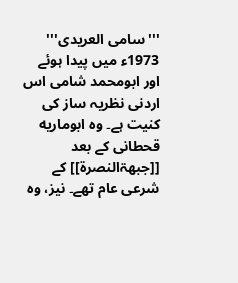'''سامی العریدی''' 1973ء میں پیدا ہوئے اور ابومحمد شامی اس اردنی نظریہ ساز کی کنیت ہے۔ وہ ابوماریه قحطانی کے بعد [[جبهۃالنصرۃ]] کے شرعی عام تھے۔ نیز، وہ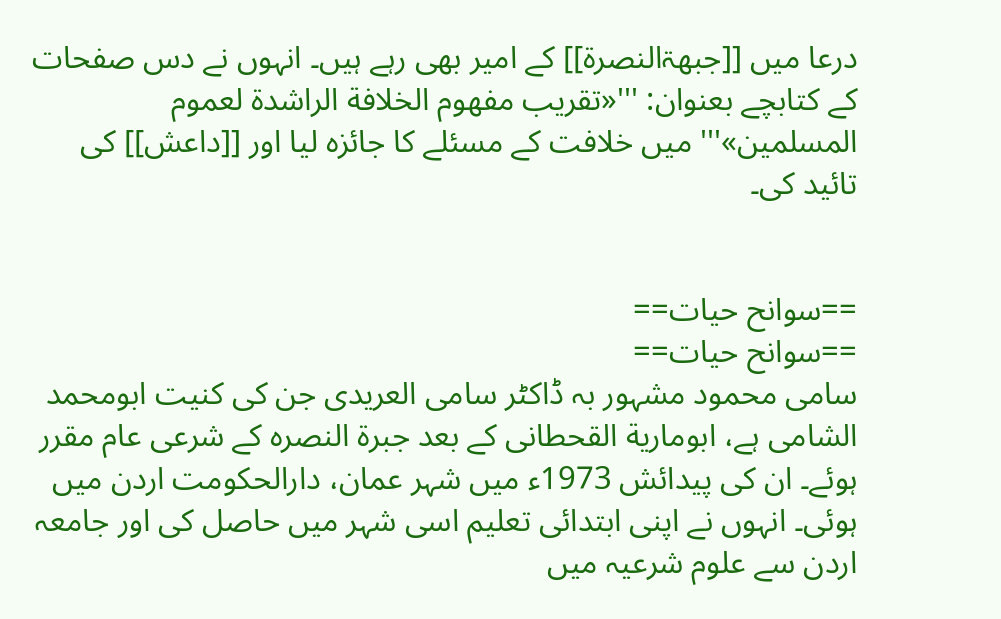درعا میں [[جبهۃالنصرۃ]] کے امیر بھی رہے ہیں۔ انہوں نے دس صفحات کے کتابچے بعنوان: '''«تقریب مفهوم الخلافة الراشدة لعموم المسلمین»''' میں خلافت کے مسئلے کا جائزہ لیا اور [[داعش]] کی تائید کی۔


==سوانح حیات==
==سوانح حیات==
سامی محمود مشہور بہ ڈاکٹر سامی العریدی جن کی کنیت ابومحمد الشامی ہے، ابوماریة القحطانی کے بعد جبرۃ النصرہ کے شرعی عام مقرر ہوئے۔ ان کی پیدائش 1973ء میں شہر عمان، دارالحکومت اردن میں ہوئی۔ انہوں نے اپنی ابتدائی تعلیم اسی شہر میں حاصل کی اور جامعہ اردن سے علوم شرعیہ میں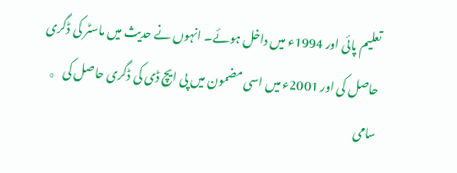تعلیم پائی اور 1994ء میں داخل ہوئے۔ انہوں نے حدیث میں ماسٹر کی ڈگری حاصل کی اور 2001ء میں اسی مضمون میں پی ایچ ڈی کی ڈگری حاصل کی。
سامی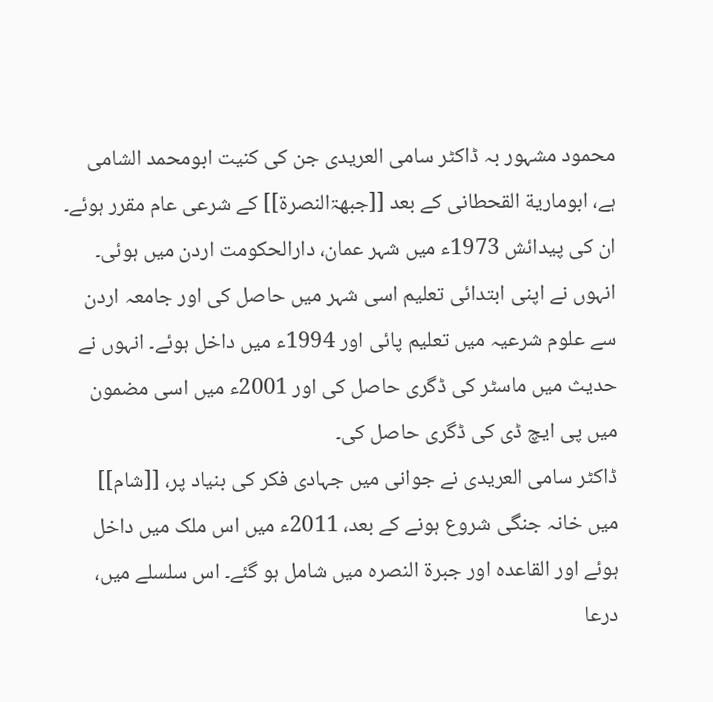محمود مشہور بہ ڈاکٹر سامی العریدی جن کی کنیت ابومحمد الشامی ہے، ابوماریة القحطانی کے بعد [[جبهۃالنصرۃ]] کے شرعی عام مقرر ہوئے۔ ان کی پیدائش 1973ء میں شہر عمان، دارالحکومت اردن میں ہوئی۔ انہوں نے اپنی ابتدائی تعلیم اسی شہر میں حاصل کی اور جامعہ اردن سے علوم شرعیہ میں تعلیم پائی اور 1994ء میں داخل ہوئے۔ انہوں نے حدیث میں ماسٹر کی ڈگری حاصل کی اور 2001ء میں اسی مضمون میں پی ایچ ڈی کی ڈگری حاصل کی۔
ڈاکٹر سامی العریدی نے جوانی میں جہادی فکر کی بنیاد پر، [[شام]] میں خانہ جنگی شروع ہونے کے بعد، 2011ء میں اس ملک میں داخل ہوئے اور القاعدہ اور جبرۃ النصرہ میں شامل ہو گئے۔ اس سلسلے میں، درعا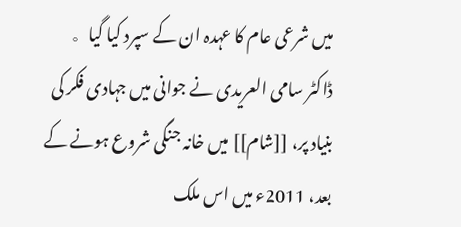میں شرعی عام کا عہدہ ان کے سپرد کیا گیا。
ڈاکٹر سامی العریدی نے جوانی میں جہادی فکر کی بنیاد پر، [[شام]] میں خانہ جنگی شروع ہونے کے بعد، 2011ء میں اس ملک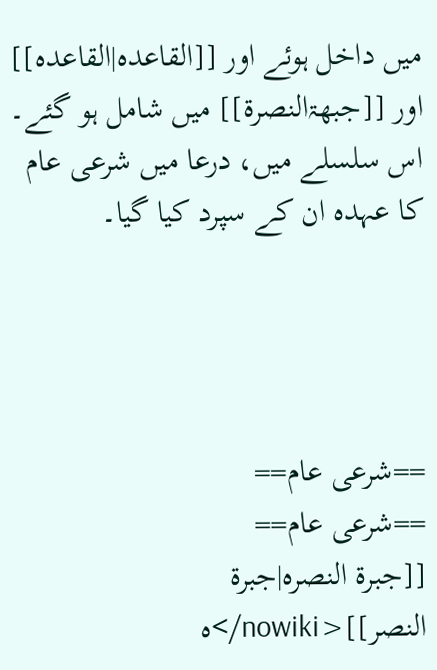میں داخل ہوئے اور [[القاعده|القاعدہ]] اور [[جبهۃالنصرۃ]] میں شامل ہو گئے۔ اس سلسلے میں، درعا میں شرعی عام کا عہدہ ان کے سپرد کیا گیا۔




==شرعی عام==
==شرعی عام==
[[جبرۃ النصرہ|جبرۃ النصر]]<nowiki/>ہ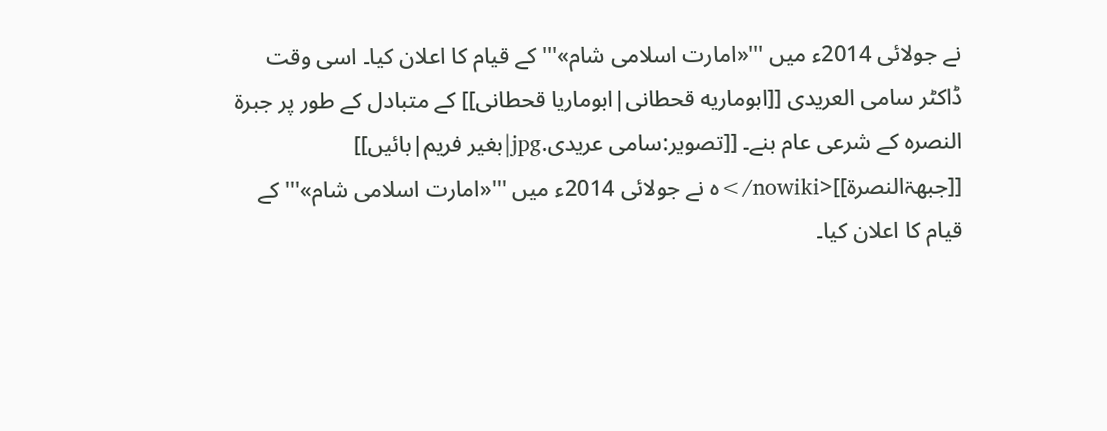نے جولائی 2014ء میں '''«امارت اسلامی شام»''' کے قیام کا اعلان کیا۔ اسی وقت ڈاکٹر سامی العریدی [[ابوماریه قحطانی|ابوماریا قحطانی]] کے متبادل کے طور پر جبرۃ النصرہ کے شرعی عام بنے۔ [[تصویر:سامی عریدی.jpg|بغیر فریم|بائیں]]
[[جبهۃالنصرۃ]]<nowiki/>ہ نے جولائی 2014ء میں '''«امارت اسلامی شام»''' کے قیام کا اعلان کیا۔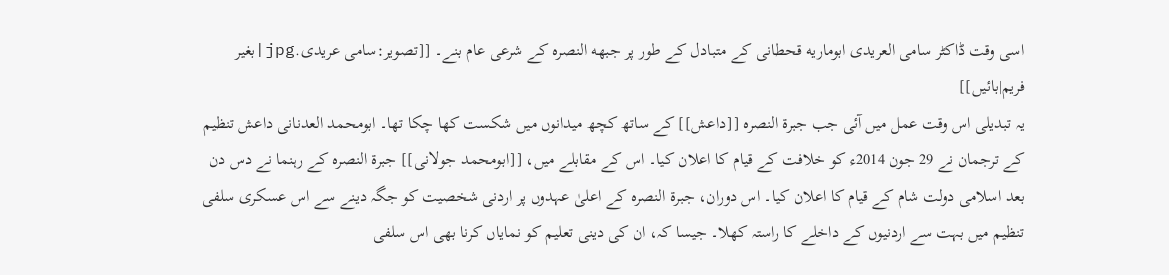اسی وقت ڈاکٹر سامی العریدی ابوماریه قحطانی کے متبادل کے طور پر جبهه النصرہ کے شرعی عام بنے۔ [[تصویر:سامی عریدی.jpg|بغیر فریم|بائیں]]
یہ تبدیلی اس وقت عمل میں آئی جب جبرۃ النصرہ [[داعش]] کے ساتھ کچھ میدانوں میں شکست کھا چکا تھا۔ ابومحمد العدنانی داعش تنظیم کے ترجمان نے 29 جون 2014ء کو خلافت کے قیام کا اعلان کیا۔ اس کے مقابلے میں، [[ابومحمد جولانی]] جبرۃ النصرہ کے رہنما نے دس دن بعد اسلامی دولت شام کے قیام کا اعلان کیا۔ اس دوران، جبرۃ النصرہ کے اعلیٰ عہدوں پر اردنی شخصیت کو جگہ دینے سے اس عسکری سلفی تنظیم میں بہت سے اردنیوں کے داخلے کا راستہ کھلا۔ جیسا کہ، ان کی دینی تعلیم کو نمایاں کرنا بھی اس سلفی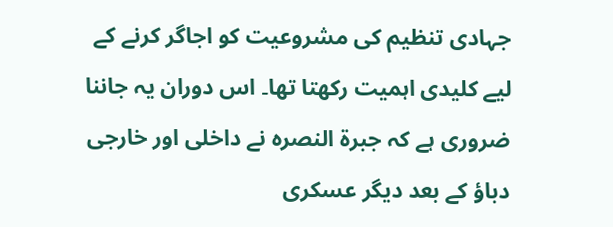جہادی تنظیم کی مشروعیت کو اجاگر کرنے کے لیے کلیدی اہمیت رکھتا تھا۔ اس دوران یہ جاننا ضروری ہے کہ جبرۃ النصرہ نے داخلی اور خارجی دباؤ کے بعد دیگر عسکری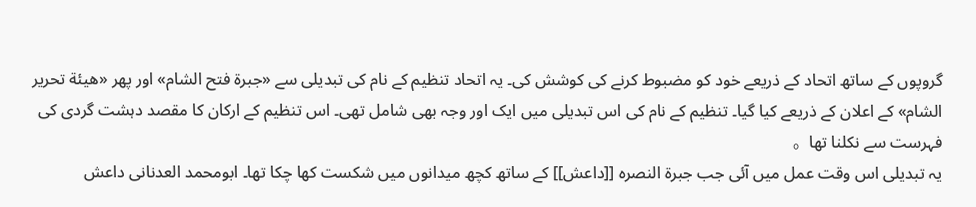گروپوں کے ساتھ اتحاد کے ذریعے خود کو مضبوط کرنے کی کوشش کی۔ یہ اتحاد تنظیم کے نام کی تبدیلی سے «جبرۃ فتح الشام» اور پھر «هیئة تحریر الشام» کے اعلان کے ذریعے کیا گیا۔ تنظیم کے نام کی اس تبدیلی میں ایک اور وجہ بھی شامل تھی۔ اس تنظیم کے ارکان کا مقصد دہشت گردی کی فہرست سے نکلنا تھا。
یہ تبدیلی اس وقت عمل میں آئی جب جبرۃ النصرہ [[داعش]] کے ساتھ کچھ میدانوں میں شکست کھا چکا تھا۔ ابومحمد العدنانی داعش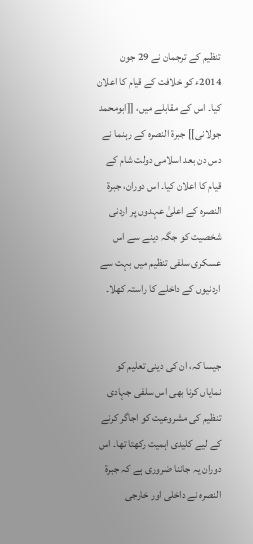تنظیم کے ترجمان نے 29 جون 2014ء کو خلافت کے قیام کا اعلان کیا۔ اس کے مقابلے میں، [[ابومحمد جولانی]] جبرۃ النصرہ کے رہنما نے دس دن بعد اسلامی دولت شام کے قیام کا اعلان کیا۔ اس دوران، جبرۃ النصرہ کے اعلیٰ عہدوں پر اردنی شخصیت کو جگہ دینے سے اس عسکری سلفی تنظیم میں بہت سے اردنیوں کے داخلے کا راستہ کھلا۔


جیسا کہ، ان کی دینی تعلیم کو نمایاں کرنا بھی اس سلفی جہادی تنظیم کی مشروعیت کو اجاگر کرنے کے لیے کلیدی اہمیت رکھتا تھا۔ اس دوران یہ جاننا ضروری ہے کہ جبرۃ النصرہ نے داخلی اور خارجی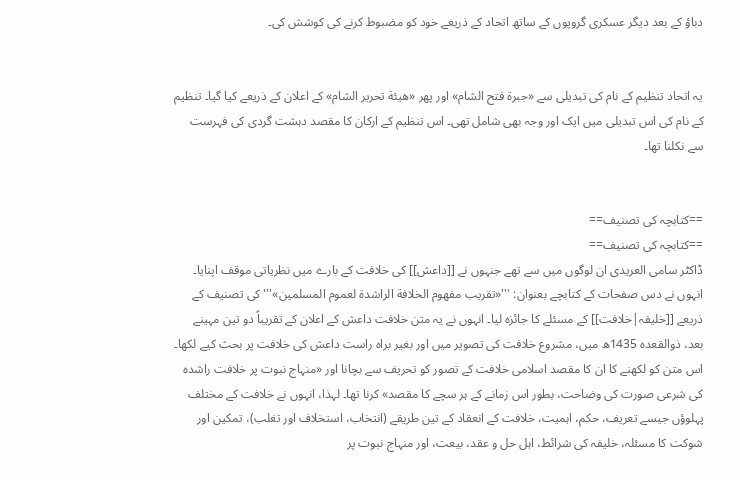دباؤ کے بعد دیگر عسکری گروپوں کے ساتھ اتحاد کے ذریعے خود کو مضبوط کرنے کی کوشش کی۔


یہ اتحاد تنظیم کے نام کی تبدیلی سے «جبرۃ فتح الشام» اور پھر «هیئة تحریر الشام» کے اعلان کے ذریعے کیا گیا۔ تنظیم کے نام کی اس تبدیلی میں ایک اور وجہ بھی شامل تھی۔ اس تنظیم کے ارکان کا مقصد دہشت گردی کی فہرست سے نکلنا تھا۔


==کتابچہ کی تصنیف==
==کتابچہ کی تصنیف==
ڈاکٹر سامی العریدی ان لوگوں میں سے تھے جنہوں نے [[داعش]] کی خلافت کے بارے میں نظریاتی موقف اپنایا۔ انہوں نے دس صفحات کے کتابچے بعنوان: '''«تقریب مفهوم الخلافة الراشدة لعموم المسلمین»''' کی تصنیف کے ذریعے [[خلیفہ|خلافت]] کے مسئلے کا جائزہ لیا۔ انہوں نے یہ متن خلافت داعش کے اعلان کے تقریباً دو تین مہینے بعد، ذوالقعدہ 1435ھ میں، مشروع خلافت کی تصویر میں اور بغیر براہ راست داعش کی خلافت پر بحث کیے لکھا۔ اس متن کو لکھنے کا ان کا مقصد اسلامی خلافت کے تصور کو تحریف سے بچانا اور «منہاج نبوت پر خلافت راشدہ کی شرعی صورت کی وضاحت، بطور اس زمانے کے ہر سچے کا مقصد» کرنا تھا۔ لہذا، انہوں نے خلافت کے مختلف پہلوؤں جیسے تعریف، حکم، اہمیت، خلافت کے انعقاد کے تین طریقے (انتخاب، استخلاف اور تغلب)، تمکین اور شوکت کا مسئلہ، خلیفہ کی شرائط، اہل حل و عقد، بیعت، اور منہاج نبوت پر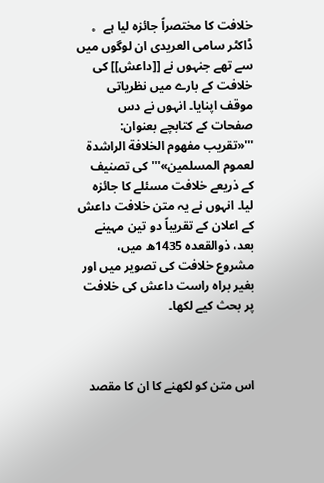خلافت کا مختصراً جائزہ لیا ہے。
ڈاکٹر سامی العریدی ان لوگوں میں سے تھے جنہوں نے [[داعش]] کی خلافت کے بارے میں نظریاتی موقف اپنایا۔ انہوں نے دس صفحات کے کتابچے بعنوان: '''«تقریب مفهوم الخلافة الراشدة لعموم المسلمین»''' کی تصنیف کے ذریعے خلافت مسئلے کا جائزہ لیا۔ انہوں نے یہ متن خلافت داعش کے اعلان کے تقریباً دو تین مہینے بعد، ذوالقعدہ 1435ھ میں، مشروع خلافت کی تصویر میں اور بغیر براہ راست داعش کی خلافت پر بحث کیے لکھا۔



اس متن کو لکھنے کا ان کا مقصد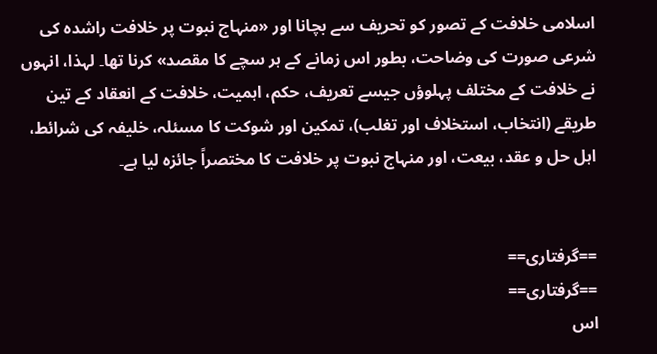اسلامی خلافت کے تصور کو تحریف سے بچانا اور «منہاج نبوت پر خلافت راشدہ کی شرعی صورت کی وضاحت، بطور اس زمانے کے ہر سچے کا مقصد» کرنا تھا۔ لہذا، انہوں نے خلافت کے مختلف پہلوؤں جیسے تعریف، حکم، اہمیت، خلافت کے انعقاد کے تین طریقے (انتخاب، استخلاف اور تغلب)، تمکین اور شوکت کا مسئلہ، خلیفہ کی شرائط، اہل حل و عقد، بیعت، اور منہاج نبوت پر خلافت کا مختصراً جائزہ لیا ہے۔


==گرفتاری==
==گرفتاری==
اس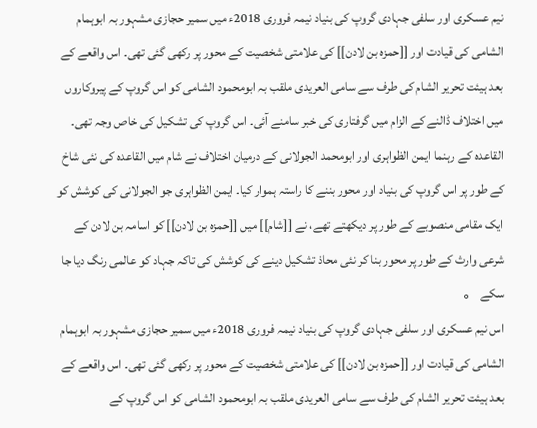نیم عسکری اور سلفی جہادی گروپ کی بنیاد نیمہ فروری 2018ء میں سمیر حجازی مشہور بہ ابوہمام الشامی کی قیادت اور [[حمزہ بن لادن]] کی علامتی شخصیت کے محور پر رکھی گئی تھی۔ اس واقعے کے بعد ہیئت تحریر الشام کی طرف سے سامی العریدی ملقب بہ ابومحمود الشامی کو اس گروپ کے پیروکاروں میں اختلاف ڈالنے کے الزام میں گرفتاری کی خبر سامنے آئی۔ اس گروپ کی تشکیل کی خاص وجہ تھی۔ القاعدہ کے رہنما ایمن الظواہری اور ابومحمد الجولانی کے درمیان اختلاف نے شام میں القاعدہ کی نئی شاخ کے طور پر اس گروپ کی بنیاد اور محور بننے کا راستہ ہموار کیا۔ ایمن الظواہری جو الجولانی کی کوشش کو ایک مقامی منصوبے کے طور پر دیکھتے تھے، نے [[شام]] میں [[حمزہ بن لادن]] کو اسامہ بن لادن کے شرعی وارث کے طور پر محور بنا کر نئی محاذ تشکیل دینے کی کوشش کی تاکہ جہاد کو عالمی رنگ دیا جا سکے。
اس نیم عسکری اور سلفی جہادی گروپ کی بنیاد نیمہ فروری 2018ء میں سمیر حجازی مشہور بہ ابوہمام الشامی کی قیادت اور [[حمزہ بن لادن]] کی علامتی شخصیت کے محور پر رکھی گئی تھی۔ اس واقعے کے بعد ہیئت تحریر الشام کی طرف سے سامی العریدی ملقب بہ ابومحمود الشامی کو اس گروپ کے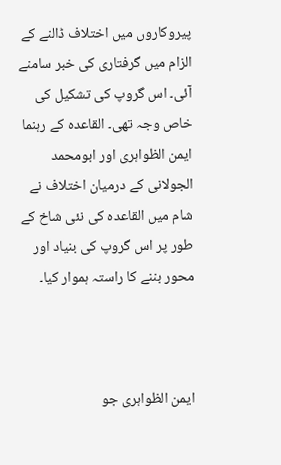پیروکاروں میں اختلاف ڈالنے کے الزام میں گرفتاری کی خبر سامنے آئی۔ اس گروپ کی تشکیل کی خاص وجہ تھی۔ القاعدہ کے رہنما ایمن الظواہری اور ابومحمد الجولانی کے درمیان اختلاف نے شام میں القاعدہ کی نئی شاخ کے طور پر اس گروپ کی بنیاد اور محور بننے کا راستہ ہموار کیا۔



ایمن الظواہری جو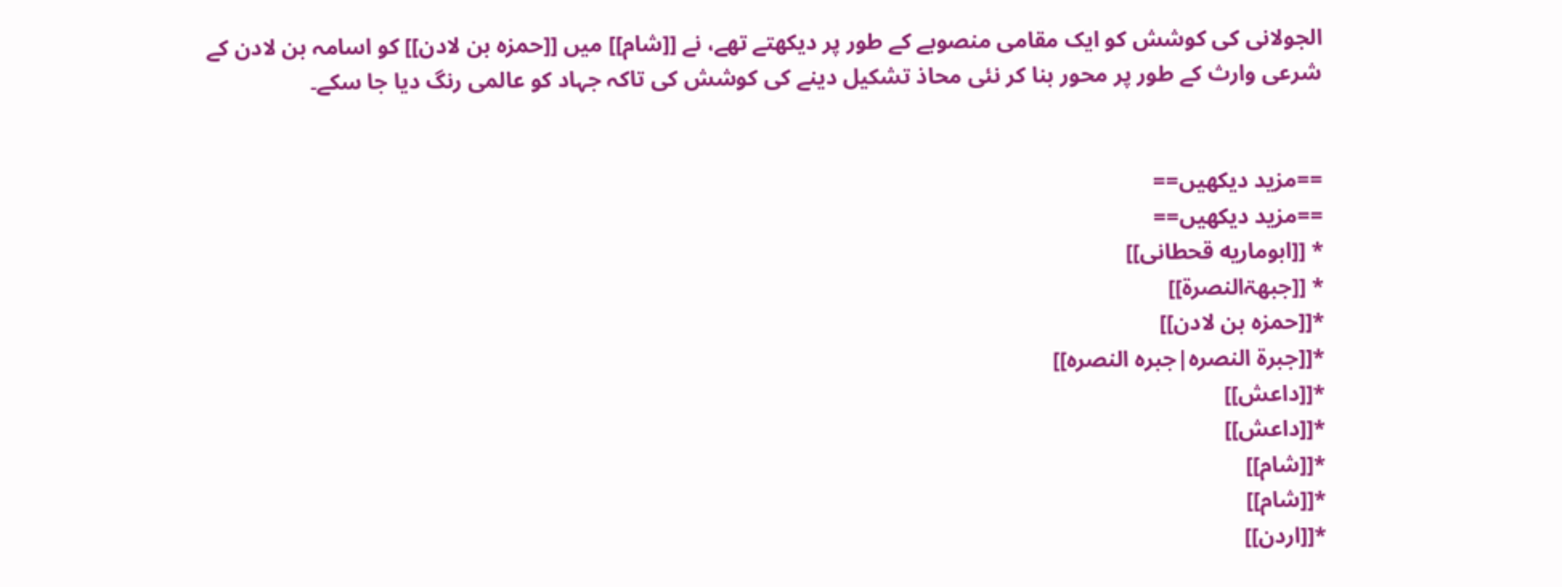الجولانی کی کوشش کو ایک مقامی منصوبے کے طور پر دیکھتے تھے، نے [[شام]] میں [[حمزہ بن لادن]] کو اسامہ بن لادن کے شرعی وارث کے طور پر محور بنا کر نئی محاذ تشکیل دینے کی کوشش کی تاکہ جہاد کو عالمی رنگ دیا جا سکے۔


==مزید دیکھیں==
==مزید دیکھیں==
* [[ابوماریه قحطانی]]
* [[جبهۃالنصرۃ]]
*[[حمزہ بن لادن]]
*[[جبرۃ النصرہ|جبرہ النصرہ]]
*[[داعش]]
*[[داعش]]
*[[شام]]
*[[شام]]
*[[اردن]]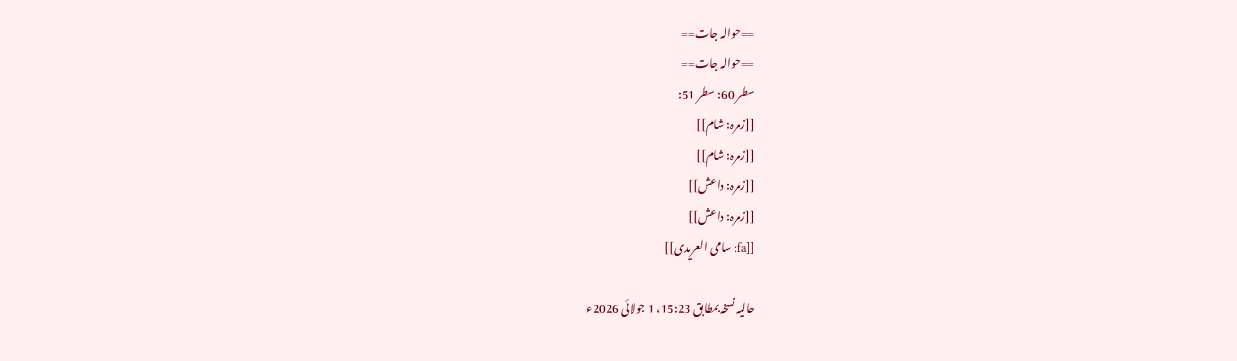==حوالہ جات==
==حوالہ جات==
سطر 60: سطر 51:
[[زمرہ: شام]]
[[زمرہ: شام]]
[[زمرہ: داعش]]
[[زمرہ: داعش]]
[[fa: سامی العریدی]]

حالیہ نسخہ بمطابق 15:23، 1 جولائی 2026ء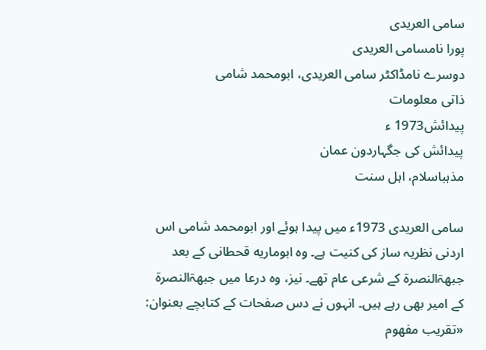سامی العریدی
پورا نامسامی العریدی
دوسرے نامڈاکٹر سامی العریدی، ابومحمد شامی
ذاتی معلومات
پیدائش1973 ء
پیدائش کی جگہاردون عمان
مذہباسلام، اہل سنت

سامی العریدی 1973ء میں پیدا ہوئے اور ابومحمد شامی اس اردنی نظریہ ساز کی کنیت ہے۔ وہ ابوماریه قحطانی کے بعد جبهۃالنصرۃ کے شرعی عام تھے۔ نیز، وہ درعا میں جبهۃالنصرۃ کے امیر بھی رہے ہیں۔ انہوں نے دس صفحات کے کتابچے بعنوان: «تقریب مفهوم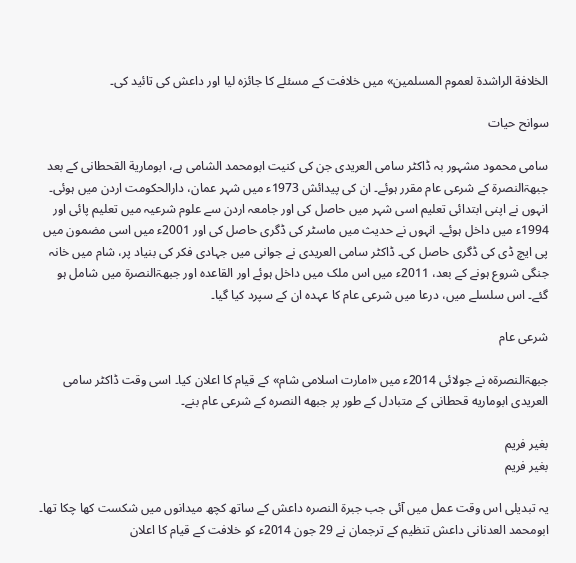الخلافة الراشدة لعموم المسلمین» میں خلافت کے مسئلے کا جائزہ لیا اور داعش کی تائید کی۔

سوانح حیات

سامی محمود مشہور بہ ڈاکٹر سامی العریدی جن کی کنیت ابومحمد الشامی ہے، ابوماریة القحطانی کے بعد جبهۃالنصرۃ کے شرعی عام مقرر ہوئے۔ ان کی پیدائش 1973ء میں شہر عمان، دارالحکومت اردن میں ہوئی۔ انہوں نے اپنی ابتدائی تعلیم اسی شہر میں حاصل کی اور جامعہ اردن سے علوم شرعیہ میں تعلیم پائی اور 1994ء میں داخل ہوئے۔ انہوں نے حدیث میں ماسٹر کی ڈگری حاصل کی اور 2001ء میں اسی مضمون میں پی ایچ ڈی کی ڈگری حاصل کی۔ ڈاکٹر سامی العریدی نے جوانی میں جہادی فکر کی بنیاد پر، شام میں خانہ جنگی شروع ہونے کے بعد، 2011ء میں اس ملک میں داخل ہوئے اور القاعدہ اور جبهۃالنصرۃ میں شامل ہو گئے۔ اس سلسلے میں، درعا میں شرعی عام کا عہدہ ان کے سپرد کیا گیا۔

شرعی عام

جبهۃالنصرۃہ نے جولائی 2014ء میں «امارت اسلامی شام» کے قیام کا اعلان کیا۔ اسی وقت ڈاکٹر سامی العریدی ابوماریه قحطانی کے متبادل کے طور پر جبهه النصرہ کے شرعی عام بنے۔

بغیر فریم
بغیر فریم

یہ تبدیلی اس وقت عمل میں آئی جب جبرۃ النصرہ داعش کے ساتھ کچھ میدانوں میں شکست کھا چکا تھا۔ ابومحمد العدنانی داعش تنظیم کے ترجمان نے 29 جون 2014ء کو خلافت کے قیام کا اعلان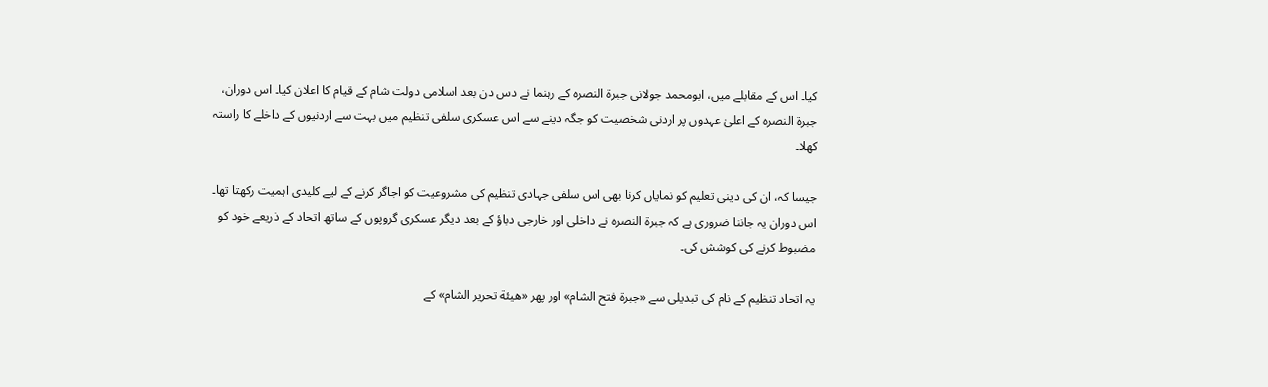کیا۔ اس کے مقابلے میں، ابومحمد جولانی جبرۃ النصرہ کے رہنما نے دس دن بعد اسلامی دولت شام کے قیام کا اعلان کیا۔ اس دوران، جبرۃ النصرہ کے اعلیٰ عہدوں پر اردنی شخصیت کو جگہ دینے سے اس عسکری سلفی تنظیم میں بہت سے اردنیوں کے داخلے کا راستہ کھلا۔

جیسا کہ، ان کی دینی تعلیم کو نمایاں کرنا بھی اس سلفی جہادی تنظیم کی مشروعیت کو اجاگر کرنے کے لیے کلیدی اہمیت رکھتا تھا۔ اس دوران یہ جاننا ضروری ہے کہ جبرۃ النصرہ نے داخلی اور خارجی دباؤ کے بعد دیگر عسکری گروپوں کے ساتھ اتحاد کے ذریعے خود کو مضبوط کرنے کی کوشش کی۔

یہ اتحاد تنظیم کے نام کی تبدیلی سے «جبرۃ فتح الشام» اور پھر «هیئة تحریر الشام» کے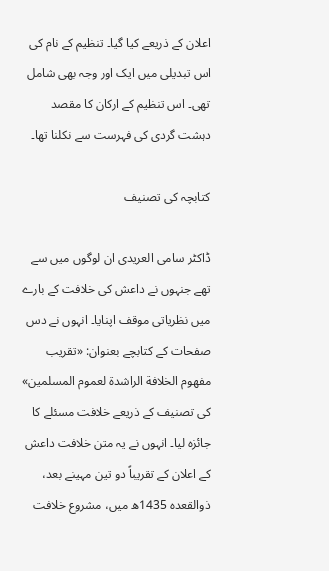اعلان کے ذریعے کیا گیا۔ تنظیم کے نام کی اس تبدیلی میں ایک اور وجہ بھی شامل تھی۔ اس تنظیم کے ارکان کا مقصد دہشت گردی کی فہرست سے نکلنا تھا۔

کتابچہ کی تصنیف

ڈاکٹر سامی العریدی ان لوگوں میں سے تھے جنہوں نے داعش کی خلافت کے بارے میں نظریاتی موقف اپنایا۔ انہوں نے دس صفحات کے کتابچے بعنوان: «تقریب مفهوم الخلافة الراشدة لعموم المسلمین» کی تصنیف کے ذریعے خلافت مسئلے کا جائزہ لیا۔ انہوں نے یہ متن خلافت داعش کے اعلان کے تقریباً دو تین مہینے بعد، ذوالقعدہ 1435ھ میں، مشروع خلافت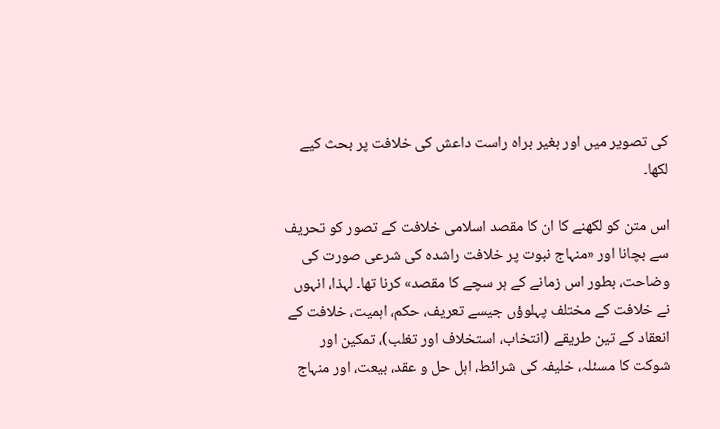کی تصویر میں اور بغیر براہ راست داعش کی خلافت پر بحث کیے لکھا۔

اس متن کو لکھنے کا ان کا مقصد اسلامی خلافت کے تصور کو تحریف سے بچانا اور «منہاج نبوت پر خلافت راشدہ کی شرعی صورت کی وضاحت، بطور اس زمانے کے ہر سچے کا مقصد» کرنا تھا۔ لہذا، انہوں نے خلافت کے مختلف پہلوؤں جیسے تعریف، حکم، اہمیت، خلافت کے انعقاد کے تین طریقے (انتخاب، استخلاف اور تغلب)، تمکین اور شوکت کا مسئلہ، خلیفہ کی شرائط، اہل حل و عقد، بیعت، اور منہاج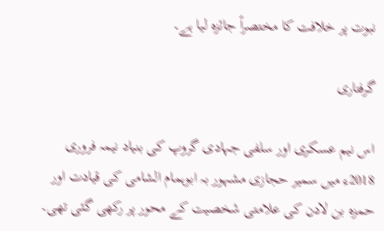نبوت پر خلافت کا مختصراً جائزہ لیا ہے۔

گرفتاری

اس نیم عسکری اور سلفی جہادی گروپ کی بنیاد نیمہ فروری 2018ء میں سمیر حجازی مشہور بہ ابوہمام الشامی کی قیادت اور حمزہ بن لادن کی علامتی شخصیت کے محور پر رکھی گئی تھی۔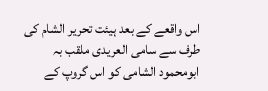اس واقعے کے بعد ہیئت تحریر الشام کی طرف سے سامی العریدی ملقب بہ ابومحمود الشامی کو اس گروپ کے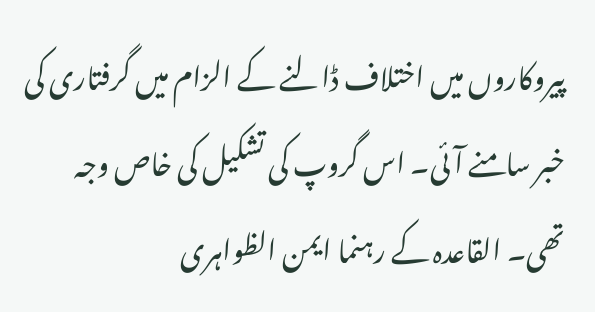پیروکاروں میں اختلاف ڈالنے کے الزام میں گرفتاری کی خبر سامنے آئی۔ اس گروپ کی تشکیل کی خاص وجہ تھی۔ القاعدہ کے رہنما ایمن الظواہری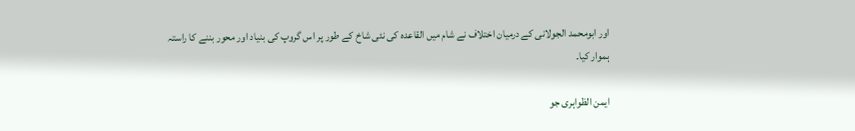اور ابومحمد الجولانی کے درمیان اختلاف نے شام میں القاعدہ کی نئی شاخ کے طور پر اس گروپ کی بنیاد اور محور بننے کا راستہ ہموار کیا۔

ایمن الظواہری جو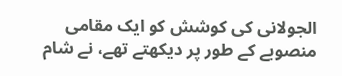الجولانی کی کوشش کو ایک مقامی منصوبے کے طور پر دیکھتے تھے، نے شام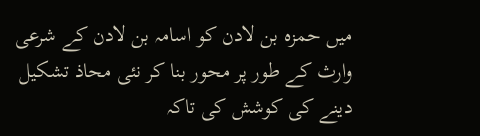میں حمزہ بن لادن کو اسامہ بن لادن کے شرعی وارث کے طور پر محور بنا کر نئی محاذ تشکیل دینے کی کوشش کی تاکہ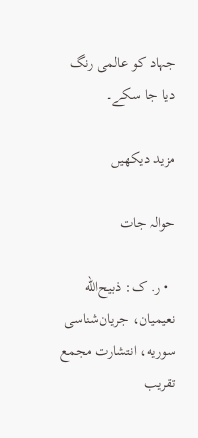جہاد کو عالمی رنگ دیا جا سکے۔

مزید دیکھیں

حوالہ جات

  • ر. ک: ذبیح‌الله نعیمیان، جریان‌شناسی سوریه، انتشارت مجمع تقریب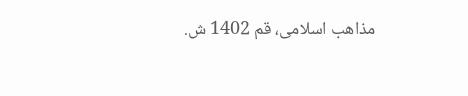مذاهب اسلامی، قم 1402 ش.